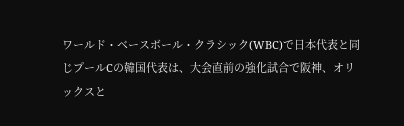ワールド・ベースボール・クラシック(WBC)で日本代表と同じプールCの韓国代表は、大会直前の強化試合で阪神、オリックスと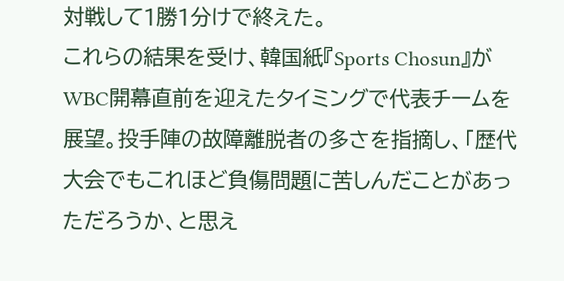対戦して1勝1分けで終えた。
これらの結果を受け、韓国紙『Sports Chosun』がWBC開幕直前を迎えたタイミングで代表チームを展望。投手陣の故障離脱者の多さを指摘し、「歴代大会でもこれほど負傷問題に苦しんだことがあっただろうか、と思え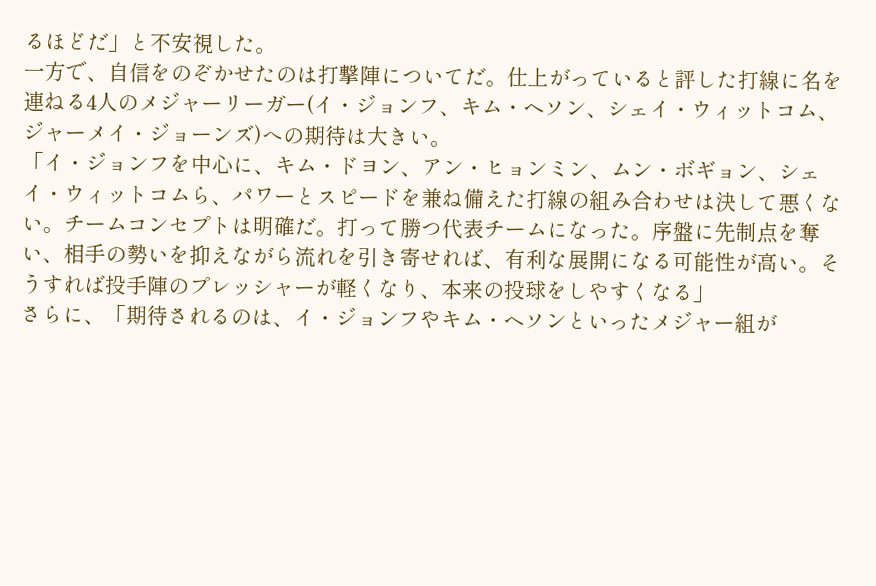るほどだ」と不安視した。
一方で、自信をのぞかせたのは打撃陣についてだ。仕上がっていると評した打線に名を連ねる4人のメジャーリーガー(イ・ジョンフ、キム・ヘソン、シェイ・ウィットコム、ジャーメイ・ジョーンズ)への期待は大きい。
「イ・ジョンフを中心に、キム・ドヨン、アン・ヒョンミン、ムン・ボギョン、シェイ・ウィットコムら、パワーとスピードを兼ね備えた打線の組み合わせは決して悪くない。チームコンセプトは明確だ。打って勝つ代表チームになった。序盤に先制点を奪い、相手の勢いを抑えながら流れを引き寄せれば、有利な展開になる可能性が高い。そうすれば投手陣のプレッシャーが軽くなり、本来の投球をしやすくなる」
さらに、「期待されるのは、イ・ジョンフやキム・ヘソンといったメジャー組が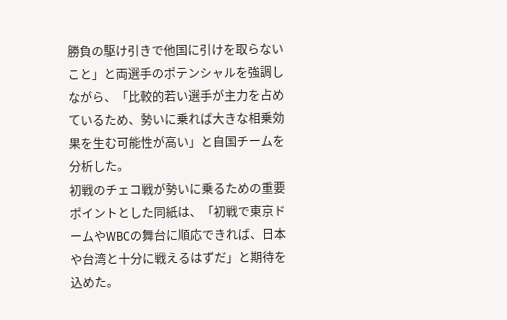勝負の駆け引きで他国に引けを取らないこと」と両選手のポテンシャルを強調しながら、「比較的若い選手が主力を占めているため、勢いに乗れば大きな相乗効果を生む可能性が高い」と自国チームを分析した。
初戦のチェコ戦が勢いに乗るための重要ポイントとした同紙は、「初戦で東京ドームやWBCの舞台に順応できれば、日本や台湾と十分に戦えるはずだ」と期待を込めた。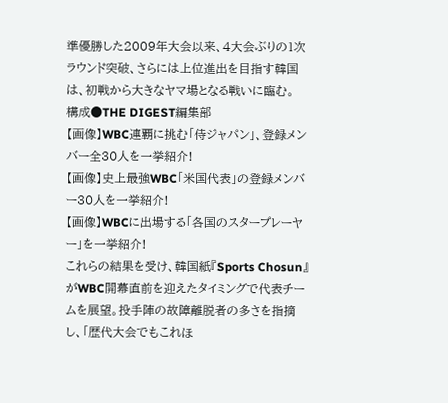準優勝した2009年大会以来、4大会ぶりの1次ラウンド突破、さらには上位進出を目指す韓国は、初戦から大きなヤマ場となる戦いに臨む。
構成●THE DIGEST編集部
【画像】WBC連覇に挑む「侍ジャパン」、登録メンバー全30人を一挙紹介!
【画像】史上最強WBC「米国代表」の登録メンバー30人を一挙紹介!
【画像】WBCに出場する「各国のスタープレーヤー」を一挙紹介!
これらの結果を受け、韓国紙『Sports Chosun』がWBC開幕直前を迎えたタイミングで代表チームを展望。投手陣の故障離脱者の多さを指摘し、「歴代大会でもこれほ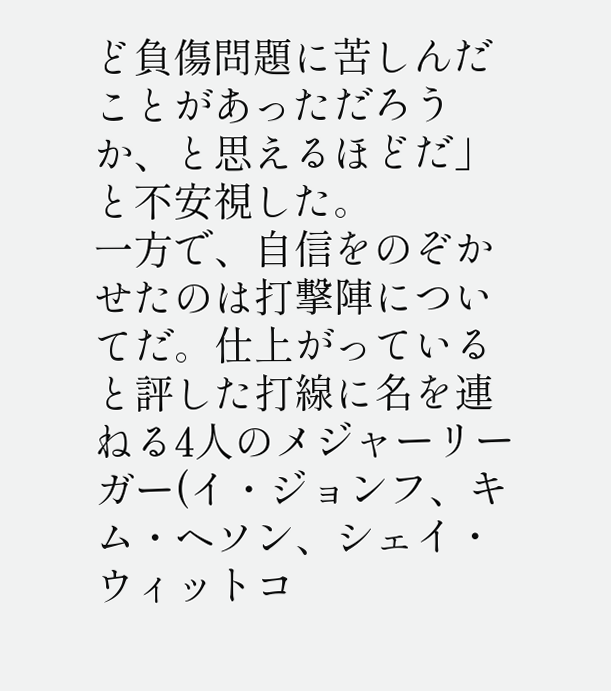ど負傷問題に苦しんだことがあっただろうか、と思えるほどだ」と不安視した。
一方で、自信をのぞかせたのは打撃陣についてだ。仕上がっていると評した打線に名を連ねる4人のメジャーリーガー(イ・ジョンフ、キム・ヘソン、シェイ・ウィットコ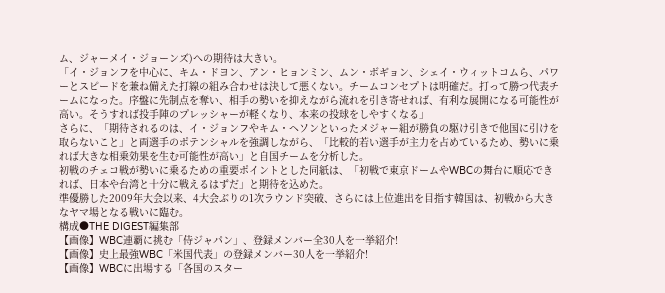ム、ジャーメイ・ジョーンズ)への期待は大きい。
「イ・ジョンフを中心に、キム・ドヨン、アン・ヒョンミン、ムン・ボギョン、シェイ・ウィットコムら、パワーとスピードを兼ね備えた打線の組み合わせは決して悪くない。チームコンセプトは明確だ。打って勝つ代表チームになった。序盤に先制点を奪い、相手の勢いを抑えながら流れを引き寄せれば、有利な展開になる可能性が高い。そうすれば投手陣のプレッシャーが軽くなり、本来の投球をしやすくなる」
さらに、「期待されるのは、イ・ジョンフやキム・ヘソンといったメジャー組が勝負の駆け引きで他国に引けを取らないこと」と両選手のポテンシャルを強調しながら、「比較的若い選手が主力を占めているため、勢いに乗れば大きな相乗効果を生む可能性が高い」と自国チームを分析した。
初戦のチェコ戦が勢いに乗るための重要ポイントとした同紙は、「初戦で東京ドームやWBCの舞台に順応できれば、日本や台湾と十分に戦えるはずだ」と期待を込めた。
準優勝した2009年大会以来、4大会ぶりの1次ラウンド突破、さらには上位進出を目指す韓国は、初戦から大きなヤマ場となる戦いに臨む。
構成●THE DIGEST編集部
【画像】WBC連覇に挑む「侍ジャパン」、登録メンバー全30人を一挙紹介!
【画像】史上最強WBC「米国代表」の登録メンバー30人を一挙紹介!
【画像】WBCに出場する「各国のスター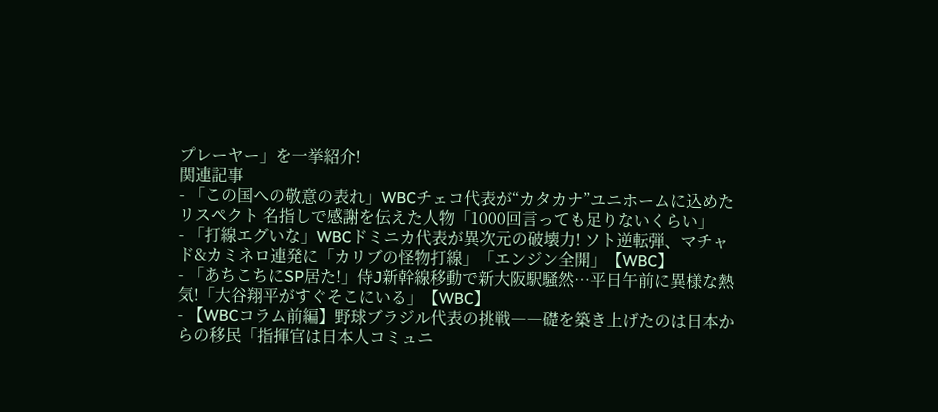プレーヤー」を一挙紹介!
関連記事
- 「この国への敬意の表れ」WBCチェコ代表が“カタカナ”ユニホームに込めたリスペクト 名指しで感謝を伝えた人物「1000回言っても足りないくらい」
- 「打線エグいな」WBCドミニカ代表が異次元の破壊力! ソト逆転弾、マチャド&カミネロ連発に「カリブの怪物打線」「エンジン全開」【WBC】
- 「あちこちにSP居た!」侍J新幹線移動で新大阪駅騒然…平日午前に異様な熱気!「大谷翔平がすぐそこにいる」【WBC】
- 【WBCコラム前編】野球ブラジル代表の挑戦――礎を築き上げたのは日本からの移民「指揮官は日本人コミュニ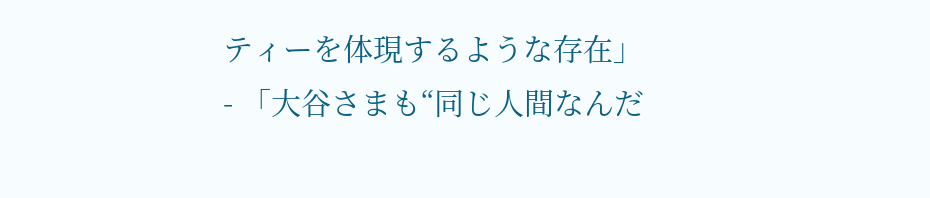ティーを体現するような存在」
- 「大谷さまも“同じ人間なんだ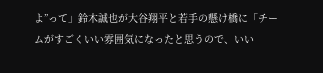よ”って」鈴木誠也が大谷翔平と若手の懸け橋に「チームがすごくいい雰囲気になったと思うので、いい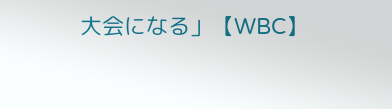大会になる」【WBC】